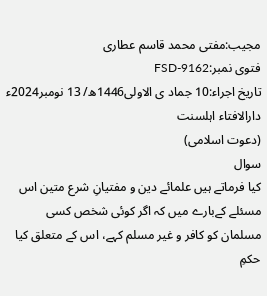مجیب:مفتی محمد قاسم عطاری
فتوی نمبر:FSD-9162
تاریخ اجراء:10 جماد ی الاولی1446ھ/ 13 نومبر2024ء
دارالافتاء اہلسنت
(دعوت اسلامی)
سوال
کیا فرماتے ہیں علمائے دین و مفتیانِ شرع متین اس مسئلے کےبارے میں کہ اگر کوئی شخص کسی مسلمان کو کافر و غیر مسلم کہے، اس کے متعلق کیا حکمِ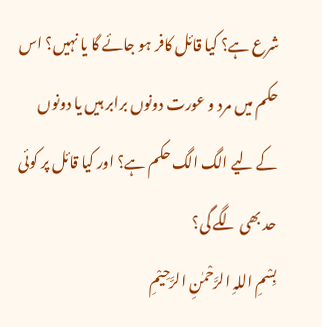شرع ہے؟ کیا قائل کافر ہو جائے گا یا نہیں؟ اس حکم میں مرد و عورت دونوں برابر ہیں یا دونوں کے لیے الگ الگ حکم ہے؟ اور کیا قائل پر کوئی حد بھی لگے گی؟
بِسْمِ اللہِ الرَّحْمٰنِ الرَّحِيْمِ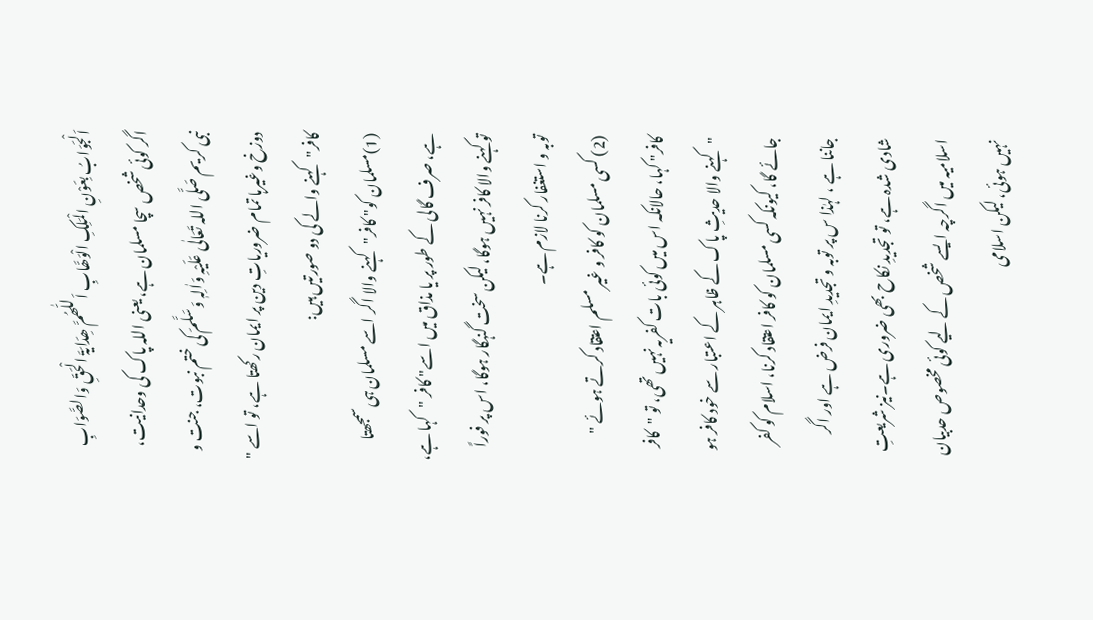اَلْجَوَابُ بِعَوْنِ الْمَلِکِ الْوَھَّابِ اَللّٰھُمَّ ھِدَایَۃَ الْحَقِّ وَالصَّوَابِ
اگر کوئی شخص سچا مسلمان ہے، یعنی اللہ پاک کی وحدانیت، نبی کریم صَلَّی اللہ تَعَالٰی عَلَیْہِ وَاٰلِہٖ وَسَلَّمَ کی ختم نبوت، جنت و دوزخ وغیرہا تمام ضروریاتِ دین پر ایمان رکھتا ہے، تو اسے " کافر"کہنے والے کی دو صورتیں ہیں:
(1)مسلمان کو" کافر"کہنے والا اگر اسے مسلمان ہی سمجھتا ہے، صرف گالی کے طور پر یا مذاق میں اسے" کافر "کہا ہے، تو کہنے والا کافر نہیں ہوگا، لیکن سخت گنہگار ہوگا، اس پر فوراً توبہ و استغفار کرنا لازم ہے۔
(2) کسی مسلمان کو کافر و غیر مسلم اعتقاد کرتے ہوئے " کافر" کہا، حالانکہ اس میں کوئی بات کفریہ نہیں تھی، تو "کافر "کہنے والا حدیثِ پاک کے ظاہر کے اعتبار سے خود کافر ہو جائے گا، کیونکہ کسی مسلمان کو کافر اعتقاد کرنا، اسلام کو کفر جاننا ہے ، لہٰذا س پر توبہ و تجدیدِ ایمان فرض ہے اور اگر شادی شدہ ہے، تو تجدیدِ نکاح بھی ضروری ہے۔نیز شریعتِ اسلامیہ میں اگرچہ ایسے شخص کے لیے کوئی مخصوص حدبیان نہیں ہوئی، لیکن اسلامی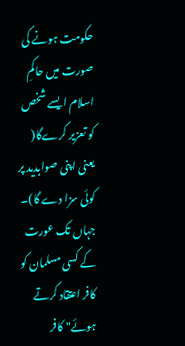حکومت ہونے کی صورت میں حاکمِ اسلام ایسے شخص کو تعزیر کرےگا( یعنی اپنی صوابدید پر کوئی سزا دے گا)۔
جہاں تک عورت کے کسی مسلمان کو کافر اعتقاد کرتے ہوئے" کافر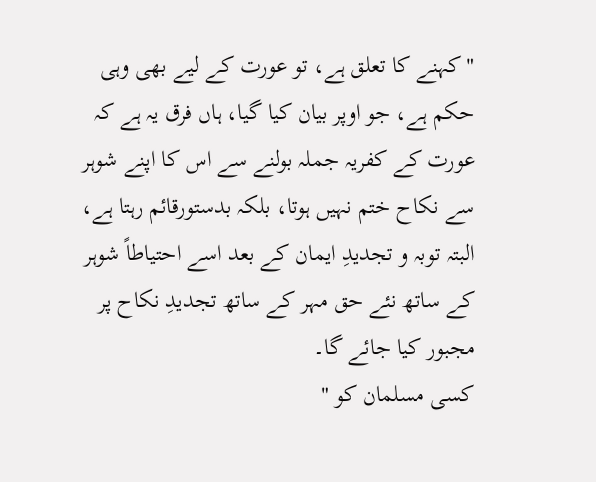"کہنے کا تعلق ہے، تو عورت کے لیے بھی وہی حکم ہے، جو اوپر بیان کیا گیا، ہاں فرق یہ ہے کہ عورت کے کفریہ جملہ بولنے سے اس کا اپنے شوہر سے نکاح ختم نہیں ہوتا، بلکہ بدستورقائم رہتا ہے، البتہ توبہ و تجدیدِ ایمان کے بعد اسے احتیاطاً شوہر کے ساتھ نئے حق مہر کے ساتھ تجدیدِ نکاح پر مجبور کیا جائے گا۔
کسی مسلمان کو "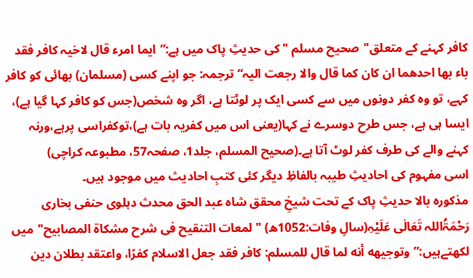کافر کہنے کے متعلق"صحیح مسلم " كی حدیثِ پاک میں ہے:”ایما امرء قال لاخیہ کافر فقد باء بھا احدھما ان کان کما قال والا رجعت الیہ“ ترجمہ: جو اپنے کسی (مسلمان) بھائی کو کافر کہے، تو وہ کفر دونوں میں سے کسی ایک پر لوٹتا ہے، اگر وہ شخص(جس کو کافر کہا گیا ہے)، ایسا ہی ہے، جس طرح دوسرے نے کہا(یعنی اس میں کفریہ بات ہے)،توکفراسی پرہے،ورنہ کہنے والے کی طرف کفر لوٹ آتا ہے۔(صحیح المسلم، جلد1، صفحہ57، مطبوعہ کراچی)
اسی مفہوم کی احادیثِ طیبہ بالفاظِ دیگر کئی کتبِ احادیث میں موجود ہیں۔
مذکورہ بالا حدیثِ پاک کے تحت شیخِ محقق شاہ عبد الحق محدث دہلوی حنفی بخاری رَحْمَۃُاللہ تَعَالٰی عَلَیْہِ(سالِ وفات:1052ھ) "لمعات التنقیح فی شرح مشکاۃ المصابیح"میں لکھتےہیں:”وتوجيهه أنه لما قال للمسلم: كافر فقد جعل الاسلام كفرًا، واعتقد بطلان دين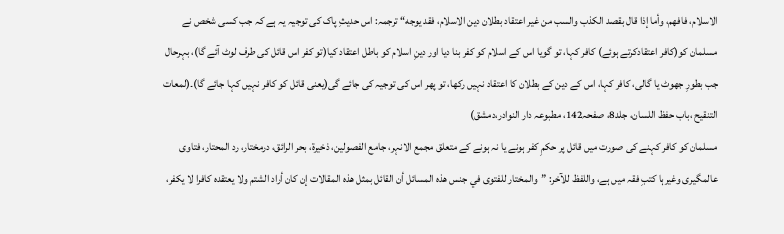الاسلام، فافهم، وأما إذا قال بقصد الكذب والسب من غير اعتقاد بطلان دين الاسلام، فقد يوجه“ ترجمہ: اس حدیثِ پاک کی توجیہ یہ ہے کہ جب کسی شخص نے مسلمان کو(کافر اعتقادکرتے ہوئے) کافر کہا، تو گویا اس کے اسلام کو کفر بنا دیا اور دینِ اسلام کو باطل اعتقاد کیا(تو کفر اس قائل کی طرف لوٹ آئے گا)، بہرحال جب بطورِ جھوٹ یا گالی، کافر کہا، اس کے دین کے بطلان کا اعتقاد نہیں رکھا، تو پھر اس کی توجیہ کی جائے گی(یعنی قائل کو کافر نہیں کہا جائے گا)۔(لمعات التنقیح ،باب حفظ اللسان، جلد8، صفحہ142، مطبوعہ دار النوادر،دمشق)
مسلمان كو كافر كہنے کی صورت میں قائل پر حکمِ کفر ہونے یا نہ ہونے کے متعلق مجمع الانہر، جامع الفصولین، ذخیرۃ، بحر الرائق، درمختار، رد المحتار، فتاوی عالمگیری وغیرہا کتبِ فقہ میں ہے، واللفظ للآخر: ”والمختار للفتوى في جنس هذه المسائل أن القائل بمثل هذه المقالات إن كان أراد الشتم ولا يعتقده كافرا لا يكفر،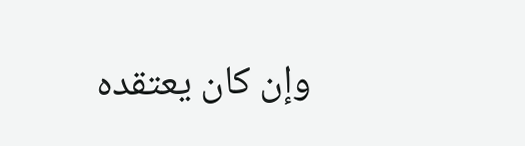وإن كان يعتقده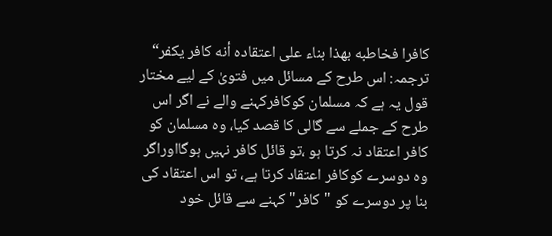كافرا فخاطبه بهذا بناء على اعتقاده أنه كافر يكفر“ ترجمہ: اس طرح کے مسائل میں فتویٰ کے لیے مختار قول یہ ہے کہ مسلمان کوکافرکہنے والے نے اگر اس طرح کے جملے سے گالی کا قصد کیا، وہ مسلمان کو کافر اعتقاد نہ کرتا ہو ،تو قائل کافر نہیں ہوگااوراگر وہ دوسرے کوکافر اعتقاد کرتا ہے، تو اس اعتقاد کی بنا پر دوسرے کو "کافر" کہنے سے قائل خود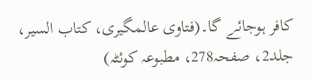کافر ہوجائے گا۔(فتاوی عالمگیری، کتاب السیر، جلد2، صفحہ278، مطبوعہ کوئٹہ)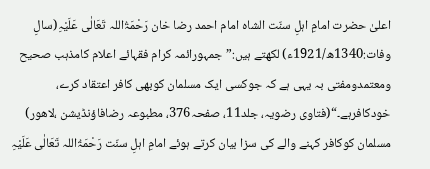اعلیٰ حضرت امامِ اہلِ سنّت الشاہ امام احمد رضا خان رَحْمَۃُاللہ تَعَالٰی عَلَیْہِ(سالِ وفات:1340ھ/1921ء) لکھتے ہیں:”جمہورائمہ کرام فقہائے اعلام کامذہب صحیح ومعتمدومفتی بہ یہی ہے کہ جوکسی ایک مسلمان کوبھی کافر اعتقاد کرے، خودکافرہے۔“(فتاوی رضویہ، جلد11، صفحہ376، مطبوعہ رضافاؤنڈیشن ،لاھور)
مسلمان کوکافر کہنے والے کی سزا بیان کرتے ہوئے امامِ اہلِ سنّت رَحْمَۃُاللہ تَعَالٰی عَلَیْہِ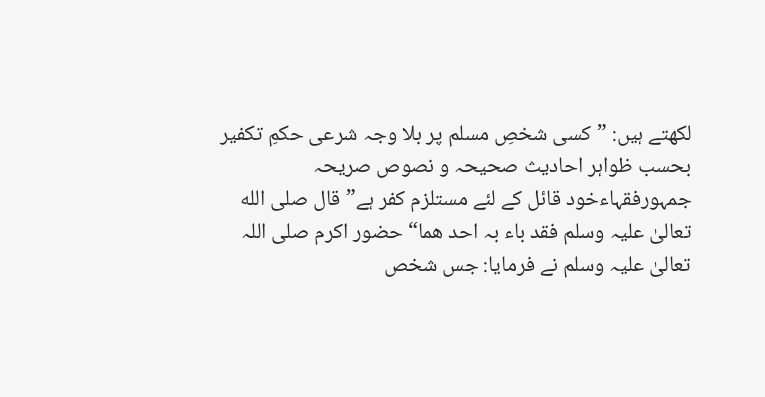لکھتے ہیں: ”کسی شخصِ مسلم پر بلا وجہ شرعی حکمِ تکفیر بحسب ظواہر احادیث صحیحہ و نصوص صریحہ جمہورفقہاءخود قائل کے لئے مستلزم کفر ہے”قال صلی الله تعالیٰ علیہ وسلم فقد باء بہ احد ھما“ حضور اکرم صلی اللہ تعالیٰ علیہ وسلم نے فرمایا: جس شخص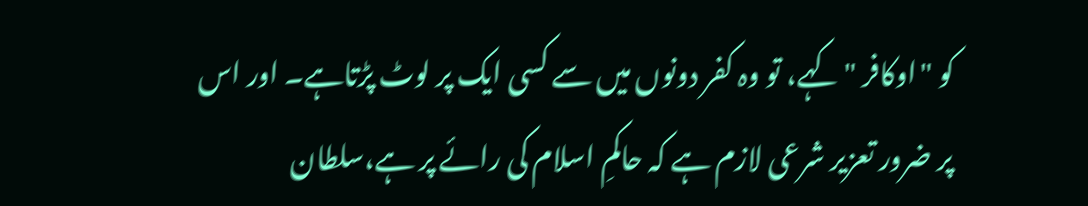کو "اوکافر "کہے، تو وہ کفر دونوں میں سے کسی ایک پر لوٹ پڑتاہے۔ اور اس پر ضرور تعزیر شرعی لازم ہے کہ حاکمِ اسلام کی رائے پر ہے،سلطان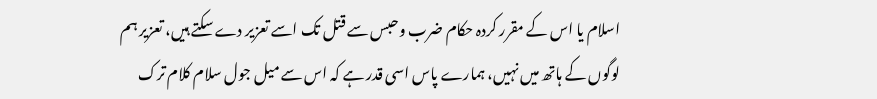اسلام یا اس کے مقرر کردہ حکام ضرب وحبس سے قتل تک اسے تعزیر دے سکتے ہیں، تعزیر ہم لوگوں کے ہاتھ میں نہیں، ہمارے پاس اسی قدر ہے کہ اس سے میل جول سلام کلام ترک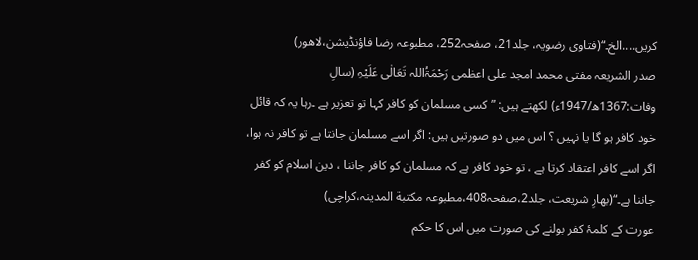کریں....الخ۔“(فتاوی رضویہ، جلد21، صفحہ252، مطبوعہ رضا فاؤنڈیشن،لاھور)
صدر الشریعہ مفتی محمد امجد علی اعظمی رَحْمَۃُاللہ تَعَالٰی عَلَیْہِ (سالِ وفات:1367ھ/1947ء) لکھتے ہیں: ”کسی مسلمان کو کافر کہا تو تعزیر ہے ۔رہا یہ کہ قائل خود کافر ہو گا یا نہیں ؟ اس میں دو صورتیں ہیں: اگر اسے مسلمان جانتا ہے تو کافر نہ ہوا، اگر اسے کافر اعتقاد کرتا ہے ، تو خود کافر ہے کہ مسلمان کو کافر جاننا ، دین اسلام کو کفر جاننا ہے۔“(بھارِ شریعت، جلد2،صفحہ408،مطبوعہ مکتبة المدینہ،کراچی)
عورت کے کلمۂ کفر بولنے کی صورت میں اس کا حکم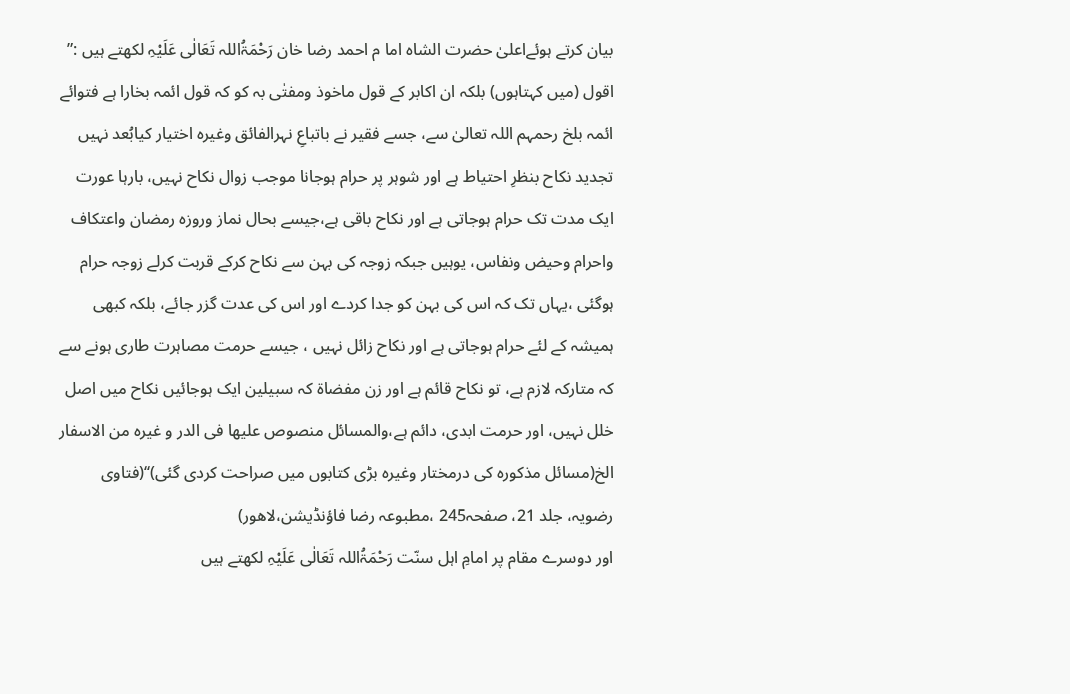بیان کرتے ہوئےاعلیٰ حضرت الشاہ اما م احمد رضا خان رَحْمَۃُاللہ تَعَالٰی عَلَیْہِ لکھتے ہیں :” اقول (میں کہتاہوں) بلکہ ان اکابر کے قول ماخوذ ومفتٰی بہ کو کہ قول ائمہ بخارا ہے فتوائے ائمہ بلخ رحمہم اللہ تعالیٰ سے، جسے فقیر نے باتباعِ نہرالفائق وغیرہ اختیار کیابُعد نہیں تجدید نکاح بنظرِ احتیاط ہے اور شوہر پر حرام ہوجانا موجب زوال نکاح نہیں، بارہا عورت ایک مدت تک حرام ہوجاتی ہے اور نکاح باقی ہے،جیسے بحال نماز وروزہ رمضان واعتکاف واحرام وحیض ونفاس، یوہیں جبکہ زوجہ کی بہن سے نکاح کرکے قربت کرلے زوجہ حرام ہوگئی ،یہاں تک کہ اس کی بہن کو جدا کردے اور اس کی عدت گزر جائے، بلکہ کبھی ہمیشہ کے لئے حرام ہوجاتی ہے اور نکاح زائل نہیں ، جیسے حرمت مصاہرت طاری ہونے سے کہ متارکہ لازم ہے، تو نکاح قائم ہے اور زن مفضاۃ کہ سبیلین ایک ہوجائیں نکاح میں اصل خلل نہیں، اور حرمت ابدی، دائم ہے،والمسائل منصوص علیھا فی الدر و غیرہ من الاسفار الخ(مسائل مذکورہ کی درمختار وغیرہ بڑی کتابوں میں صراحت کردی گئی)‘‘(فتاوی رضویہ، جلد 21، صفحہ245 ،مطبوعہ رضا فاؤنڈیشن،لاھور)
اور دوسرے مقام پر امامِ اہل سنّت رَحْمَۃُاللہ تَعَالٰی عَلَیْہِ لکھتے ہیں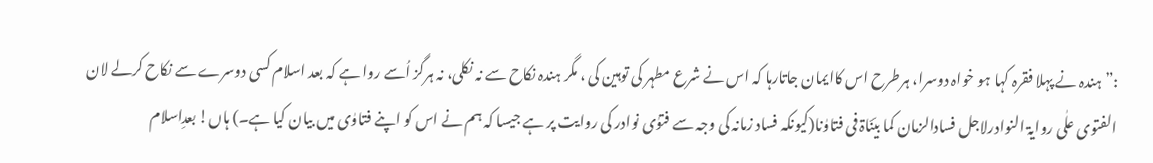:”ہندہ نے پہلا فقرہ کہا ہو خواہ دوسرا، ہرطرح اس کاایمان جاتارہا کہ اس نے شرع مطہر کی توہین کی ، مگر ہندہ نکاح سے نہ نکلی، نہ ہرگز اُسے روا ہے کہ بعد اسلام کسی دوسرے سے نکاح کرلے لان الفتوی علٰی روایۃ النوادرلاجل فسادالزمان کما بیّنّاۃ فی فتاوٰنا(کیونکہ فساد زمانہ کی وجہ سے فتوٰی نوادر کی روایت پر ہے جیسا کہ ہم نے اس کو اپنے فتاوٰی میں بیان کیا ہے۔) ہاں! بعدِاسلام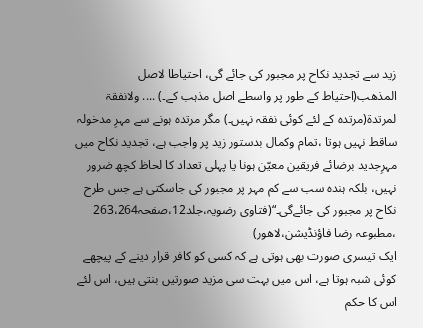زید سے تجدید نکاح پر مجبور کی جائے گی، احتیاطا لاصل المذھب(احتیاط کے طور پر واسطے اصل مذہب کے۔) .... ولانفقۃ لمرتدۃ(مرتدہ کے لئے کوئی نفقہ نہیں۔) مگر مرتدہ ہونے سے مہرِ مدخولہ ساقط نہیں ہوتا ،تمام وکمال بدستور زید پر واجب ہے، تجدید نکاح میں مہرِجدید برضائے فریقین معیّن ہونا یا پہلی تعداد کا لحاظ کچھ ضرور نہیں، بلکہ ہندہ سب سے کم مہر پر مجبور کی جاسکتی ہے جس طرح نکاح پر مجبور کی جائےگی۔“(فتاوی رضویہ،جلد12،صفحہ263،264 ،مطبوعہ رضا فاؤنڈیشن،لاھور)
ایک تیسری صورت بھی ہوتی ہے کہ کسی کو کافر قرار دینے کے پیچھے کوئی شبہ ہوتا ہے، اس میں بہت سی مزید صورتیں بنتی ہیں، اس لئے اس کا حکم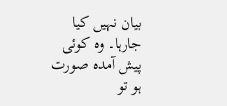بیان نہیں کیا جارہا۔ وہ کوئی پیش آمدہ صورت ہو تو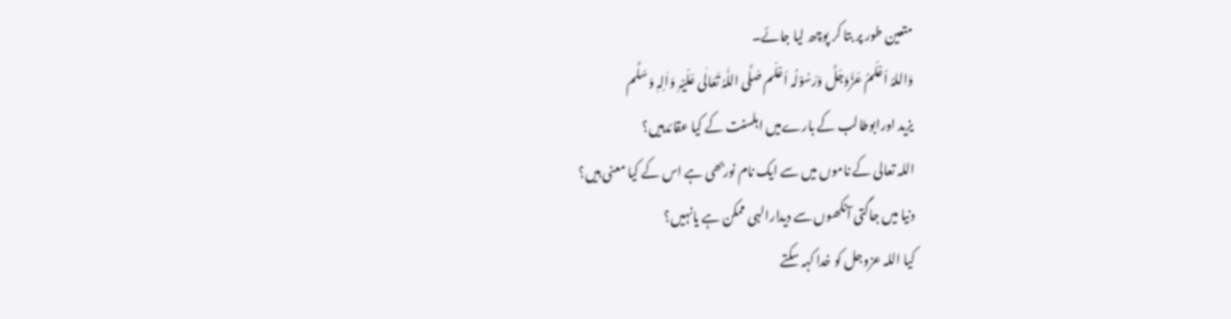متعین طور پر بتا کر پوچھ لیا جائے۔
وَاللہُ اَعْلَمُ عَزَّوَجَلَّ وَرَسُوْلُہ اَعْلَم صَلَّی اللّٰہُ تَعَالٰی عَلَیْہِ وَاٰلِہٖ وَسَلَّم
یزید اورابوطالب کے بارےمیں اہلسنت کے کیا عقائدہیں؟
اللہ تعالی کے ناموں میں سے ایک نام نوربھی ہے اس کے کیا معنی ہیں؟
دنیا میں جاگتی آنکھوں سے دیدارالہی ممکن ہے یانہیں؟
کیا اللہ عزوجل کو خدا کہہ سکتے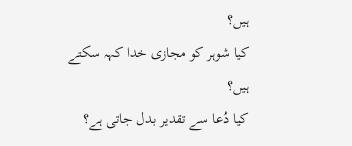ہیں؟
کیا شوہر کو مجازی خدا کہہ سکتے ہیں؟
کیا دُعا سے تقدیر بدل جاتی ہے؟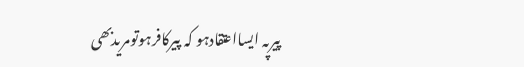پیرپہ ایسااعتقادہو کہ پیرکافرہوتومریدبھی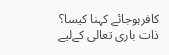کافرہوجائے کہنا کیسا؟
ذات باری تعالی کےلیے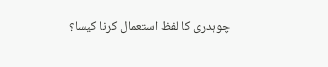چوہدری کا لفظ استعمال کرنا کیسا؟